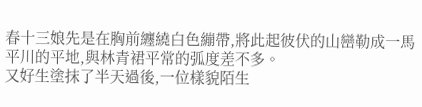春十三娘先是在胸前纏繞白色繃帶,將此起彼伏的山巒勒成一馬平川的平地,與林青裙平常的弧度差不多。
又好生塗抹了半天過後,一位樣貌陌生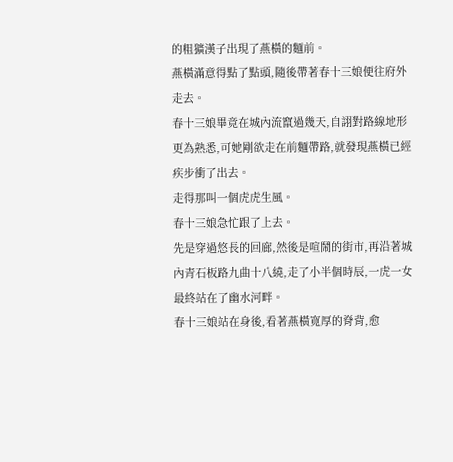的粗獷漢子出現了燕橫的麵前。
燕橫滿意得點了點頭,隨後帶著春十三娘便往府外走去。
春十三娘畢竟在城內流竄過幾天,自詡對路線地形更為熟悉,可她剛欲走在前麵帶路,就發現燕橫已經疾步衝了出去。
走得那叫一個虎虎生風。
春十三娘急忙跟了上去。
先是穿過悠長的回廊,然後是喧鬧的街市,再沿著城內青石板路九曲十八繞,走了小半個時辰,一虎一女最終站在了幽水河畔。
春十三娘站在身後,看著燕橫寬厚的脊背,愈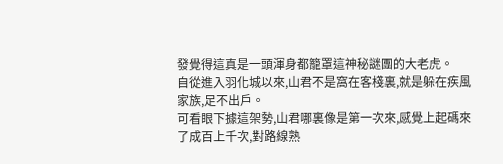發覺得這真是一頭渾身都籠罩這神秘謎團的大老虎。
自從進入羽化城以來,山君不是窩在客棧裏,就是躲在疾風家族,足不出戶。
可看眼下據這架勢,山君哪裏像是第一次來,感覺上起碼來了成百上千次,對路線熟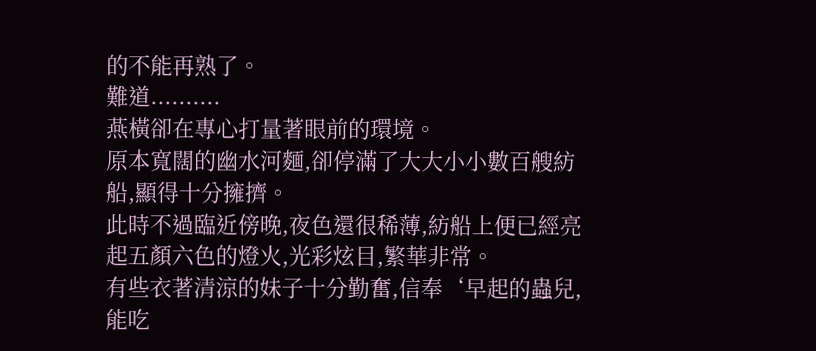的不能再熟了。
難道..........
燕橫卻在專心打量著眼前的環境。
原本寬闊的幽水河麵,卻停滿了大大小小數百艘紡船,顯得十分擁擠。
此時不過臨近傍晚,夜色還很稀薄,紡船上便已經亮起五顏六色的燈火,光彩炫目,繁華非常。
有些衣著清涼的妹子十分勤奮,信奉‘早起的蟲兒,能吃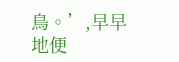鳥。’,早早地便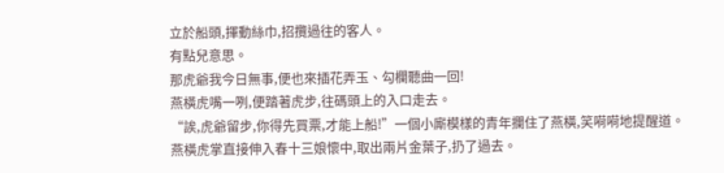立於船頭,揮動絲巾,招攬過往的客人。
有點兒意思。
那虎爺我今日無事,便也來插花弄玉、勾欄聽曲一回!
燕橫虎嘴一咧,便踏著虎步,往碼頭上的入口走去。
“誒,虎爺留步,你得先買票,才能上船!”一個小廝模樣的青年攔住了燕橫,笑嗬嗬地提醒道。
燕橫虎掌直接伸入春十三娘懷中,取出兩片金葉子,扔了過去。